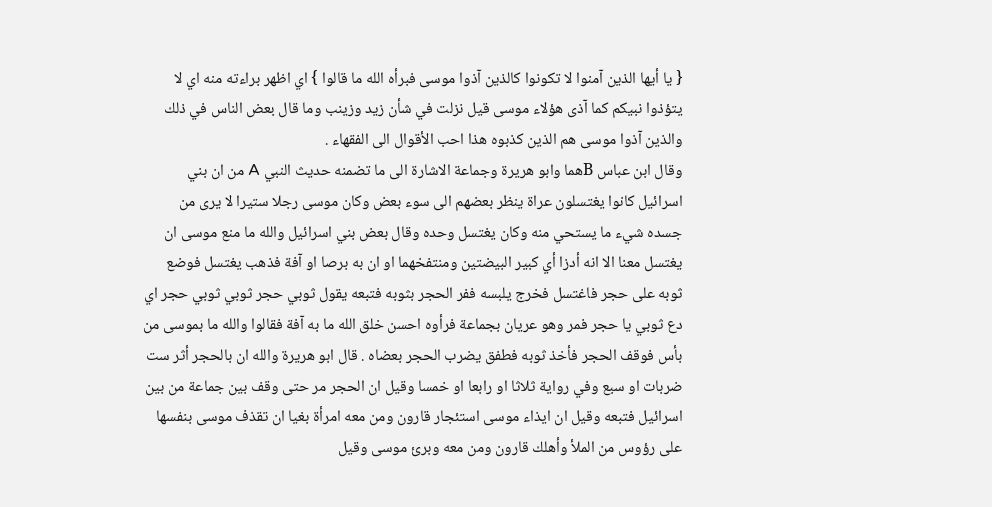{ يا أيها الذين آمنوا لا تكونوا كالذين آذوا موسى فبرأه الله ما قالوا } اي اظهر براءته منه اي لا يتؤذوا نبيكم كما آذى هؤلاء موسى قيل نزلت في شأن زيد وزينب وما قال بعض الناس في ذلك والذين آذوا موسى هم الذين كذبوه هذا احب الأقوال الى الفقهاء .
وقال ابن عباس Bهما وابو هريرة وجماعة الاشارة الى ما تضمنه حديث النبي A من ان بني اسرائيل كانوا يغتسلون عراة ينظر بعضهم الى سوء بعض وكان موسى رجلا ستيرا لا يرى من جسده شيء ما يستحي منه وكان يغتسل وحده وقال بعض بني اسرائيل والله ما منع موسى ان يغتسل معنا الا انه أدزا أي كبير البيضتين ومنتفخهما او ان به برصا او آفة فذهب يغتسل فوضع ثوبه على حجر فاغتسل فخرج يلبسه ففر الحجر بثوبه فتبعه يقول ثوبي حجر ثوبي ثوبي حجر اي دع ثوبي يا حجر فمر وهو عريان بجماعة فرأوه احسن خلق الله ما به آفة فقالوا والله ما بموسى من بأس فوقف الحجر فأخذ ثوبه فطفق يضرب الحجر بعضاه . قال ابو هريرة والله ان بالحجر أثر ست ضربات او سبع وفي رواية ثلاثا او رابعا او خمسا وقيل ان الحجر مر حتى وقف بين جماعة من بين اسرائيل فتبعه وقيل ان ايذاء موسى استئجار قارون ومن معه امرأة بغيا ان تقذف موسى بنفسها على رؤوس من الملأ وأهلك قارون ومن معه وبرئ موسى وقيل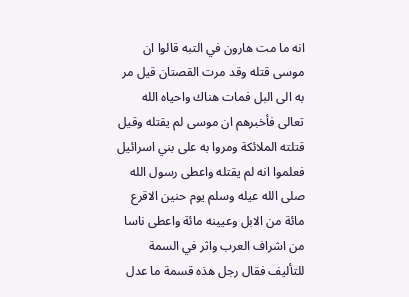انه ما مت هارون في التبه قالوا ان موسى قتله وقد مرت القصتان قيل مر به الى البل فمات هناك واحياه الله تعالى فأخبرهم ان موسى لم يقتله وقيل قتلته الملائكة ومروا به على بني اسرائيل فعلموا انه لم يقتله واعطى رسول الله صلى الله عيله وسلم يوم حنين الاقرع مائة من الابل وعيينه مائة واعطى ناسا من اشراف العرب واثر في السمة للتأليف فقال رجل هذه قسمة ما عدل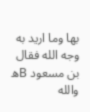بها وما اريد به وجه الله فقال بن مسعود Bه والله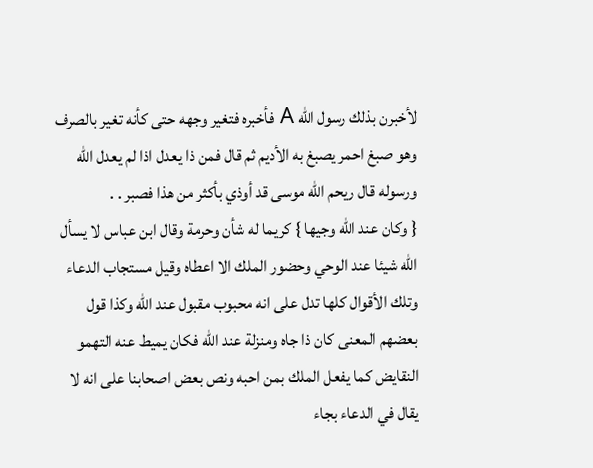لأخبرن بذلك رسول الله A فأخبره فتغير وجهه حتى كأنه تغير بالصرف وهو صبغ احمر يصبغ به الأديم ثم قال فمن ذا يعدل اذا لم يعدل الله ورسوله قال ريحم الله موسى قد أوذي بأكثر من هذا فصبر . .
{ وكان عند الله وجيها } كريما له شأن وحرمة وقال ابن عباس لا يسأل الله شيئا عند الوحي وحضور الملك الا اعطاه وقيل مستجاب الدعاء وتلك الأقوال كلها تدل على انه محبوب مقبول عند الله وكذا قول بعضهم المعنى كان ذا جاه ومنزلة عند الله فكان يميط عنه التهمو النقايض كما يفعل الملك بمن احبه ونص بعض اصحابنا على انه لا يقال في الدعاء بجاء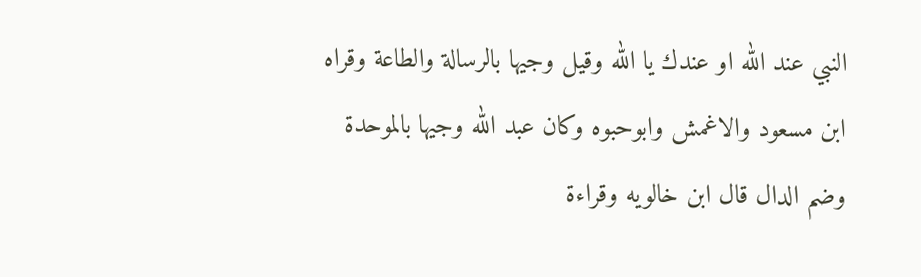النبي عند الله او عندك يا الله وقيل وجيها بالرسالة والطاعة وقراه ابن مسعود والاغمش وابوحبوه وكان عبد الله وجيها بالموحدة وضم الدال قال ابن خالويه وقراءة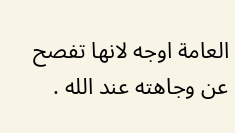العامة اوجه لانها تفصح عن وجاهته عند الله .